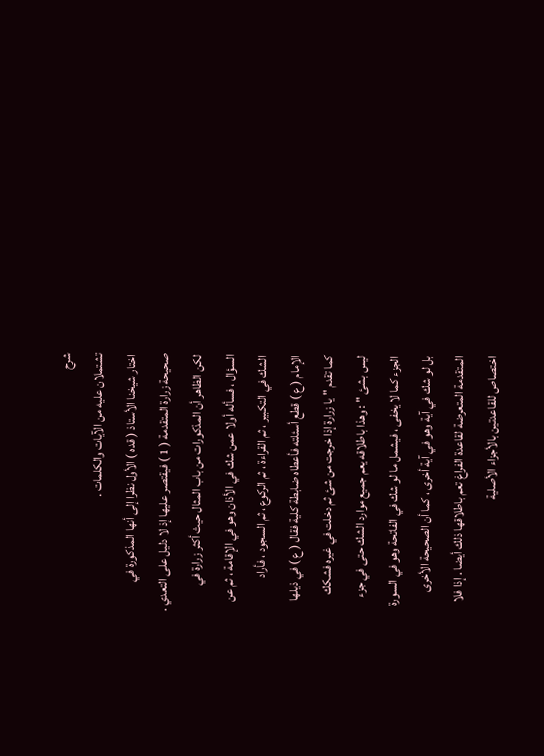شرح
تشتملان عليه من الآيات والكلمات .
اختار شيخنا الأستاذ ( قده ) الأول نظرا إلى أنها المذكورة في
صحيحة زرارة المتقدمة ( 1 ) فيقتصر عليها إذ لا دليل على التعدي .
لكن الظاهر أن المذكورات من باب المثال حيث أكثر زرارة في
السؤال ، فسأله أولا عمن شك في الأذان وهو في الإقامة ، ثم عن
الشك في التكبير ، ثم القراءة ، ثم الركوع ، ثم السجود ، فأراد
الإمام ( ع ) قطع أسئلته فأعطاه ضابطة كلية فقال ( ع ) في ذيلها
كما تقدم " يا زرارة إذا خرجت من شئ ثم دخلت في غيره فشكك
ليس بشئ " : وهذا باطلاقه يعم جميع موارد الشك حتى في جزء
الجزء كما لا يخفى ، فيشمل ما لو شك في الفاتحة وهو في السورة
بل لو شك في آية وهو في آية أخرى ، كما أن الصحيحة الأخرى
المتقدمة المتعرضة لقاعدة الفراغ تعم باطلاقها ذلك أيضا . إذا فلا
اختصاص للقاعدتين بالأجزاء الأصلية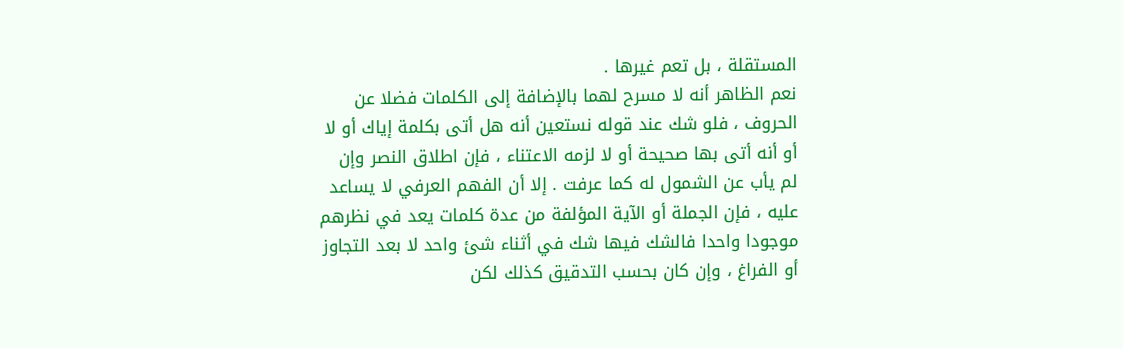المستقلة ، بل تعم غيرها .
نعم الظاهر أنه لا مسرح لهما بالإضافة إلى الكلمات فضلا عن
الحروف ، فلو شك عند قوله نستعين أنه هل أتى بكلمة إياك أو لا
أو أنه أتى بها صحيحة أو لا لزمه الاعتناء ، فإن اطلاق النصر وإن
لم يأب عن الشمول له كما عرفت . إلا أن الفهم العرفي لا يساعد
عليه ، فإن الجملة أو الآية المؤلفة من عدة كلمات يعد في نظرهم
موجودا واحدا فالشك فيها شك في أثناء شئ واحد لا بعد التجاوز
أو الفراغ ، وإن كان بحسب التدقيق كذلك لكن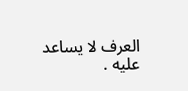العرف لا يساعد
عليه .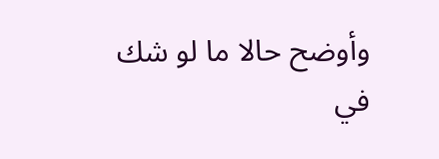وأوضح حالا ما لو شك في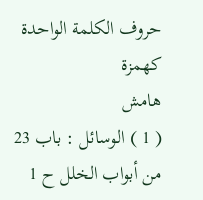حروف الكلمة الواحدة كهمزة
هامش
( 1 ) الوسائل : باب 23 من أبواب الخلل ح 1